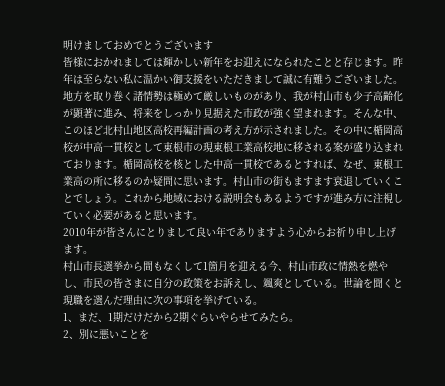明けましておめでとうございます
皆様におかれましては輝かしい新年をお迎えになられたことと存じます。昨年は至らない私に温かい御支援をいただきまして誠に有難うございました。
地方を取り巻く諸情勢は極めて厳しいものがあり、我が村山市も少子高齢化が顕著に進み、将来をしっかり見据えた市政が強く望まれます。そんな中、このほど北村山地区高校再編計画の考え方が示されました。その中に楯岡高校が中高一貫校として東根市の現東根工業高校地に移される案が盛り込まれております。楯岡高校を核とした中高一貫校であるとすれば、なぜ、東根工業高の所に移るのか疑問に思います。村山市の街もますます衰退していくことでしょう。これから地域における説明会もあるようですが進み方に注視していく必要があると思います。
2010年が皆さんにとりまして良い年でありますよう心からお祈り申し上げます。
村山市長選挙から間もなくして1箇月を迎える今、村山市政に情熱を燃やし、市民の皆さまに自分の政策をお訴えし、颯爽としている。世論を聞くと現職を選んだ理由に次の事項を挙げている。
1、まだ、1期だけだから2期ぐらいやらせてみたら。
2、別に悪いことを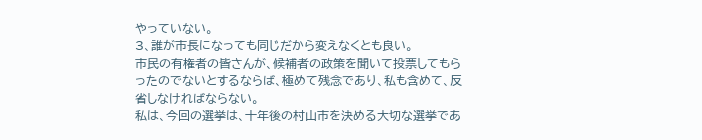やっていない。
3、誰が市長になっても同じだから変えなくとも良い。
市民の有権者の皆さんが、候補者の政策を聞いて投票してもらったのでないとするならば、極めて残念であり、私も含めて、反省しなければならない。
私は、今回の選挙は、十年後の村山市を決める大切な選挙であ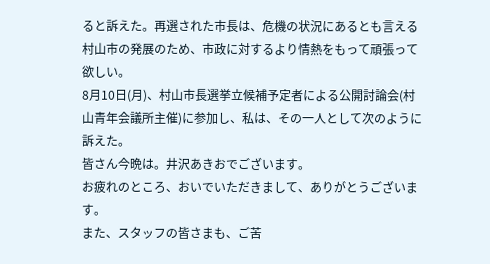ると訴えた。再選された市長は、危機の状況にあるとも言える村山市の発展のため、市政に対するより情熱をもって頑張って欲しい。
8月10日(月)、村山市長選挙立候補予定者による公開討論会(村山青年会議所主催)に参加し、私は、その一人として次のように訴えた。
皆さん今晩は。井沢あきおでございます。
お疲れのところ、おいでいただきまして、ありがとうございます。
また、スタッフの皆さまも、ご苦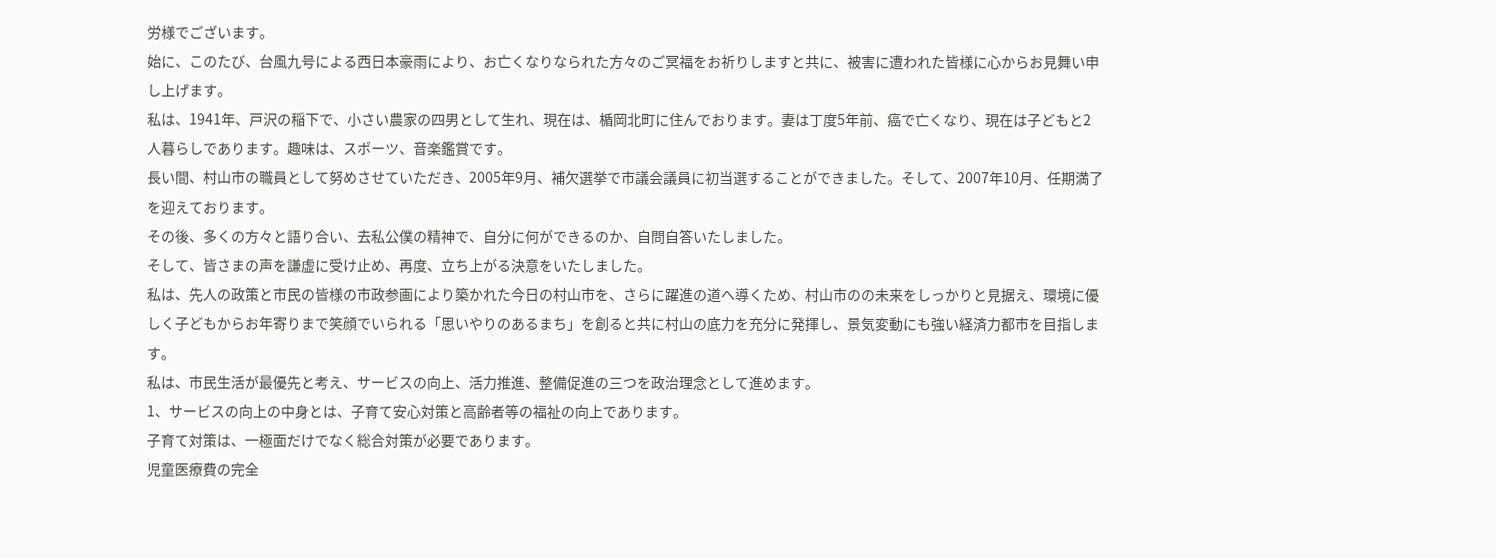労様でございます。
始に、このたび、台風九号による西日本豪雨により、お亡くなりなられた方々のご冥福をお祈りしますと共に、被害に遭われた皆様に心からお見舞い申し上げます。
私は、1941年、戸沢の稲下で、小さい農家の四男として生れ、現在は、楯岡北町に住んでおります。妻は丁度5年前、癌で亡くなり、現在は子どもと2人暮らしであります。趣味は、スポーツ、音楽鑑賞です。
長い間、村山市の職員として努めさせていただき、2005年9月、補欠選挙で市議会議員に初当選することができました。そして、2007年10月、任期満了を迎えております。
その後、多くの方々と語り合い、去私公僕の精神で、自分に何ができるのか、自問自答いたしました。
そして、皆さまの声を謙虚に受け止め、再度、立ち上がる決意をいたしました。
私は、先人の政策と市民の皆様の市政参画により築かれた今日の村山市を、さらに躍進の道へ導くため、村山市のの未来をしっかりと見据え、環境に優しく子どもからお年寄りまで笑顔でいられる「思いやりのあるまち」を創ると共に村山の底力を充分に発揮し、景気変動にも強い経済力都市を目指します。
私は、市民生活が最優先と考え、サービスの向上、活力推進、整備促進の三つを政治理念として進めます。
1、サービスの向上の中身とは、子育て安心対策と高齢者等の福祉の向上であります。
子育て対策は、一極面だけでなく総合対策が必要であります。
児童医療費の完全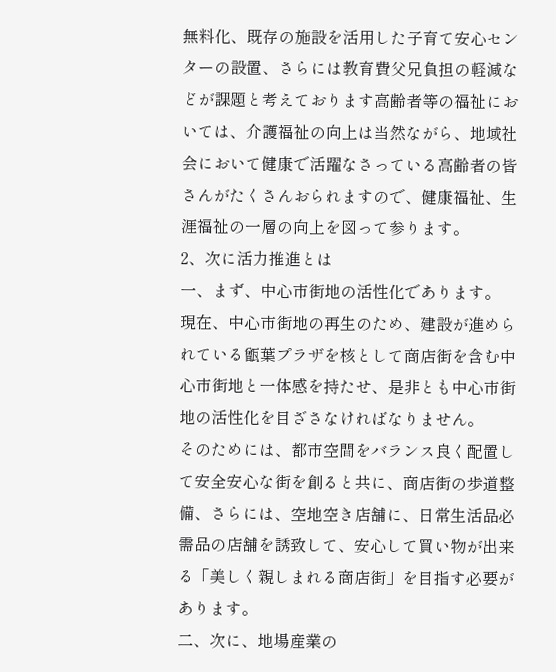無料化、既存の施設を活用した子育て安心センターの設置、さらには教育費父兄負担の軽減などが課題と考えております高齢者等の福祉においては、介護福祉の向上は当然ながら、地域社会において健康で活躍なさっている高齢者の皆さんがたくさんおられますので、健康福祉、生涯福祉の一層の向上を図って参ります。
2、次に活力推進とは
一、まず、中心市街地の活性化であります。
現在、中心市街地の再生のため、建設が進められている甑葉プラザを核として商店街を含む中心市街地と一体感を持たせ、是非とも中心市街地の活性化を目ざさなければなりません。
そのためには、都市空間をバランス良く配置して安全安心な街を創ると共に、商店街の歩道整備、さらには、空地空き店舗に、日常生活品必需品の店舗を誘致して、安心して買い物が出来る「美しく親しまれる商店街」を目指す必要があります。
二、次に、地場産業の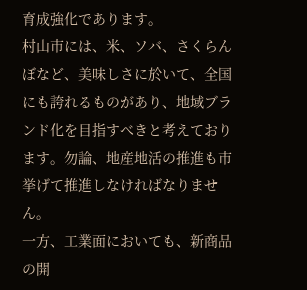育成強化であります。
村山市には、米、ソバ、さくらんぼなど、美味しさに於いて、全国にも誇れるものがあり、地域ブランド化を目指すべきと考えております。勿論、地産地活の推進も市挙げて推進しなければなりません。
一方、工業面においても、新商品の開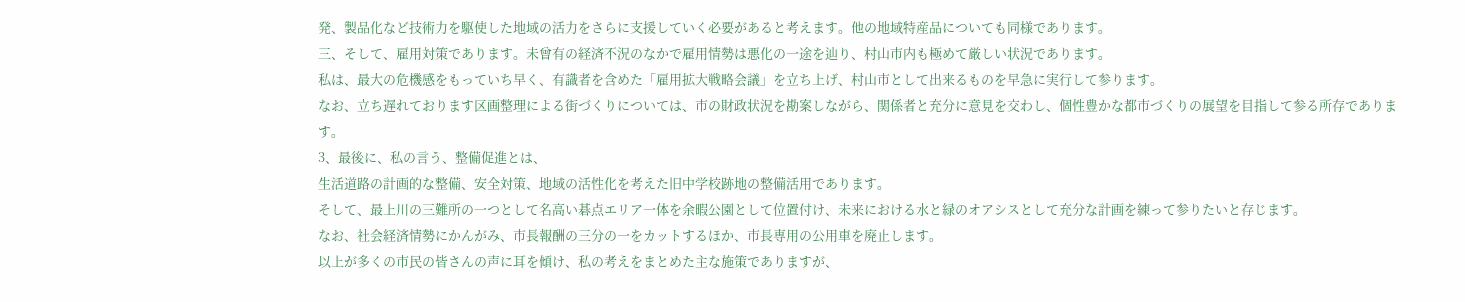発、製品化など技術力を駆使した地域の活力をさらに支援していく必要があると考えます。他の地域特産品についても同様であります。
三、そして、雇用対策であります。未曾有の経済不況のなかで雇用情勢は悪化の一途を辿り、村山市内も極めて厳しい状況であります。
私は、最大の危機感をもっていち早く、有識者を含めた「雇用拡大戦略会議」を立ち上げ、村山市として出来るものを早急に実行して参ります。
なお、立ち遅れております区画整理による街づくりについては、市の財政状況を勘案しながら、関係者と充分に意見を交わし、個性豊かな都市づくりの展望を目指して参る所存であります。
3、最後に、私の言う、整備促進とは、
生活道路の計画的な整備、安全対策、地域の活性化を考えた旧中学校跡地の整備活用であります。
そして、最上川の三難所の一つとして名高い碁点エリア一体を余暇公園として位置付け、未来における水と緑のオアシスとして充分な計画を練って参りたいと存じます。
なお、社会経済情勢にかんがみ、市長報酬の三分の一をカットするほか、市長専用の公用車を廃止します。
以上が多くの市民の皆さんの声に耳を傾け、私の考えをまとめた主な施策でありますが、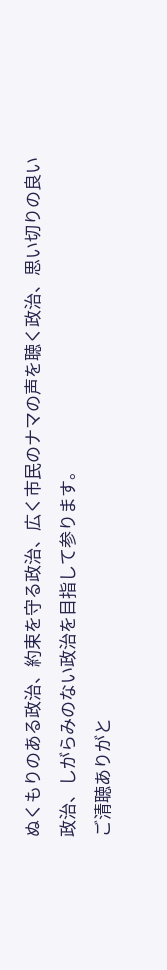ぬくもりのある政治、約束を守る政治、広く市民のナマの声を聴く政治、思い切りの良い政治、しがらみのない政治を目指して参ります。
ご清聴ありがと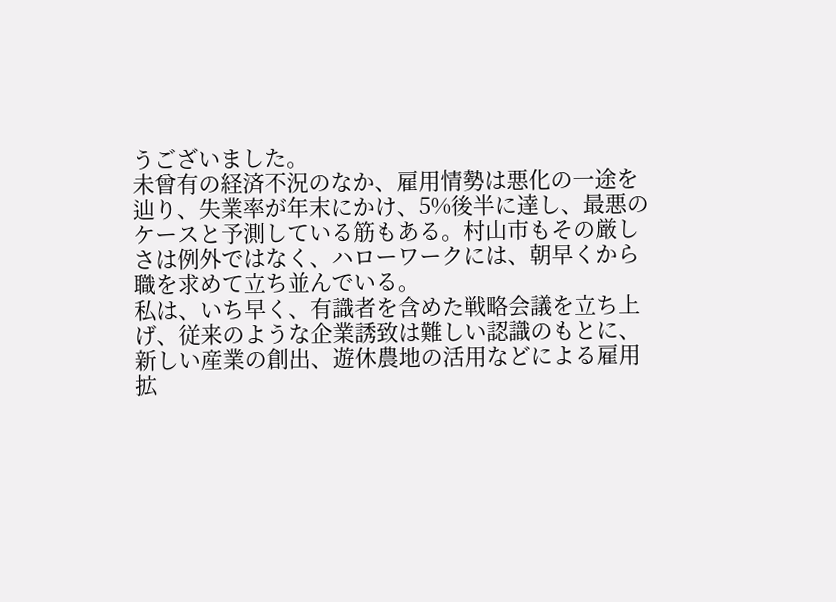うございました。
未曾有の経済不況のなか、雇用情勢は悪化の一途を辿り、失業率が年末にかけ、5%後半に達し、最悪のケースと予測している筋もある。村山市もその厳しさは例外ではなく、ハローワークには、朝早くから職を求めて立ち並んでいる。
私は、いち早く、有識者を含めた戦略会議を立ち上げ、従来のような企業誘致は難しい認識のもとに、新しい産業の創出、遊休農地の活用などによる雇用拡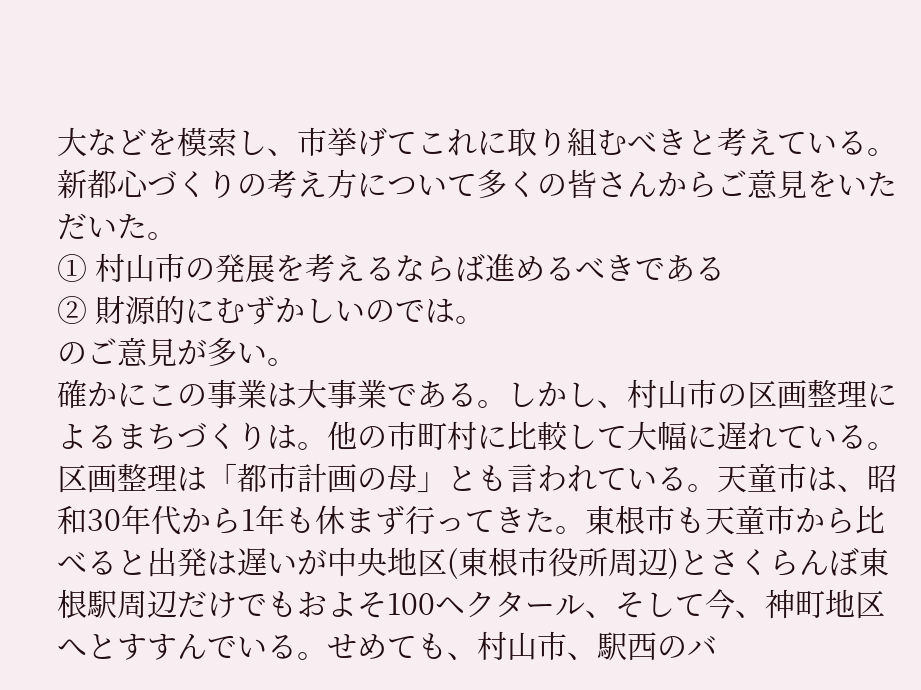大などを模索し、市挙げてこれに取り組むべきと考えている。
新都心づくりの考え方について多くの皆さんからご意見をいただいた。
① 村山市の発展を考えるならば進めるべきである
② 財源的にむずかしいのでは。
のご意見が多い。
確かにこの事業は大事業である。しかし、村山市の区画整理によるまちづくりは。他の市町村に比較して大幅に遅れている。区画整理は「都市計画の母」とも言われている。天童市は、昭和30年代から1年も休まず行ってきた。東根市も天童市から比べると出発は遅いが中央地区(東根市役所周辺)とさくらんぼ東根駅周辺だけでもおよそ100ヘクタール、そして今、神町地区へとすすんでいる。せめても、村山市、駅西のバ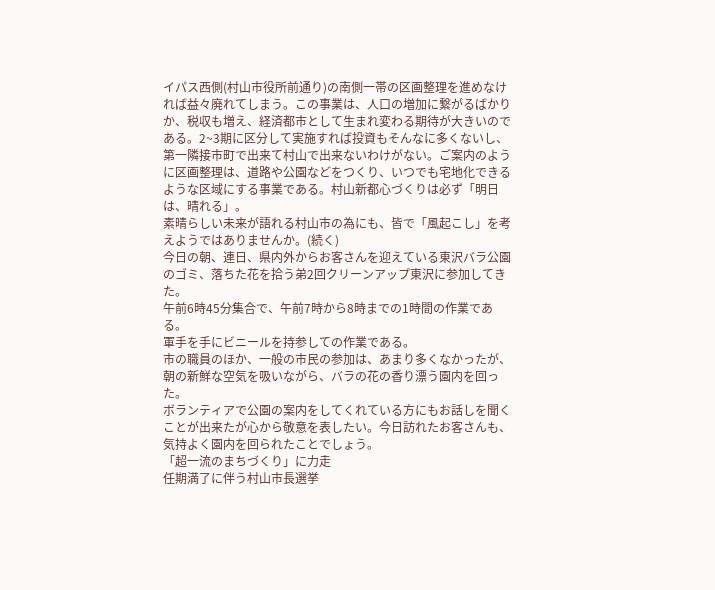イパス西側(村山市役所前通り)の南側一帯の区画整理を進めなければ益々廃れてしまう。この事業は、人口の増加に繋がるばかりか、税収も増え、経済都市として生まれ変わる期待が大きいのである。2~3期に区分して実施すれば投資もそんなに多くないし、第一隣接市町で出来て村山で出来ないわけがない。ご案内のように区画整理は、道路や公園などをつくり、いつでも宅地化できるような区域にする事業である。村山新都心づくりは必ず「明日は、晴れる」。
素晴らしい未来が語れる村山市の為にも、皆で「風起こし」を考えようではありませんか。(続く)
今日の朝、連日、県内外からお客さんを迎えている東沢バラ公園のゴミ、落ちた花を拾う弟2回クリーンアップ東沢に参加してきた。
午前6時45分集合で、午前7時から8時までの1時間の作業である。
軍手を手にビニールを持参しての作業である。
市の職員のほか、一般の市民の参加は、あまり多くなかったが、朝の新鮮な空気を吸いながら、バラの花の香り漂う園内を回った。
ボランティアで公園の案内をしてくれている方にもお話しを聞くことが出来たが心から敬意を表したい。今日訪れたお客さんも、気持よく園内を回られたことでしょう。
「超一流のまちづくり」に力走
任期満了に伴う村山市長選挙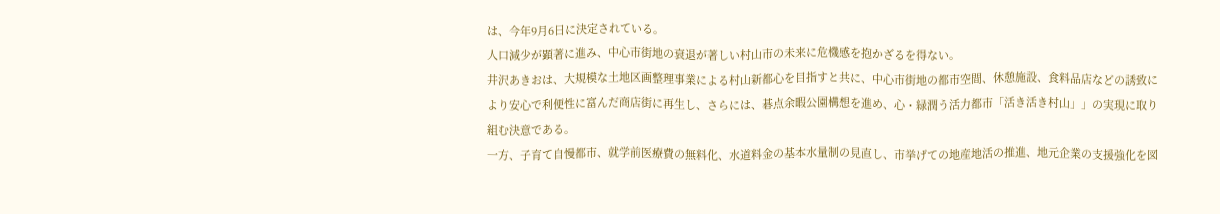は、今年9月6日に決定されている。
人口減少が顕著に進み、中心市街地の衰退が著しい村山市の未来に危機感を抱かざるを得ない。
井沢あきおは、大規模な土地区画整理事業による村山新都心を目指すと共に、中心市街地の都市空間、休憩施設、食料品店などの誘致により安心で利便性に富んだ商店街に再生し、さらには、碁点余暇公園構想を進め、心・緑潤う活力都市「活き活き村山」」の実現に取り組む決意である。
一方、子育て自慢都市、就学前医療費の無料化、水道料金の基本水量制の見直し、市挙げての地産地活の推進、地元企業の支援強化を図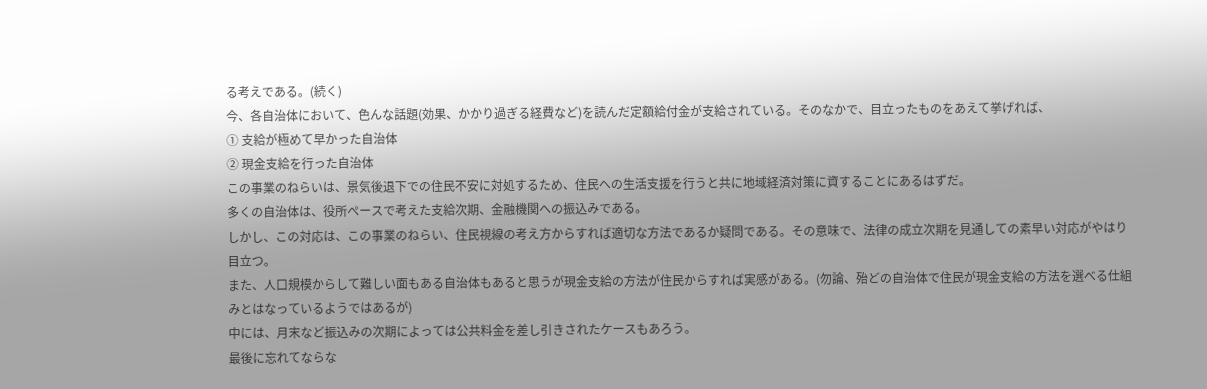る考えである。(続く)
今、各自治体において、色んな話題(効果、かかり過ぎる経費など)を読んだ定額給付金が支給されている。そのなかで、目立ったものをあえて挙げれば、
① 支給が極めて早かった自治体
② 現金支給を行った自治体
この事業のねらいは、景気後退下での住民不安に対処するため、住民への生活支援を行うと共に地域経済対策に資することにあるはずだ。
多くの自治体は、役所ぺースで考えた支給次期、金融機関への振込みである。
しかし、この対応は、この事業のねらい、住民視線の考え方からすれば適切な方法であるか疑問である。その意味で、法律の成立次期を見通しての素早い対応がやはり目立つ。
また、人口規模からして難しい面もある自治体もあると思うが現金支給の方法が住民からすれば実感がある。(勿論、殆どの自治体で住民が現金支給の方法を選べる仕組みとはなっているようではあるが)
中には、月末など振込みの次期によっては公共料金を差し引きされたケースもあろう。
最後に忘れてならな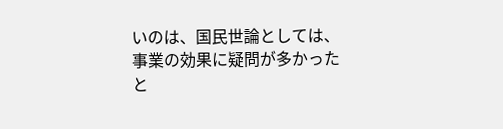いのは、国民世論としては、事業の効果に疑問が多かったと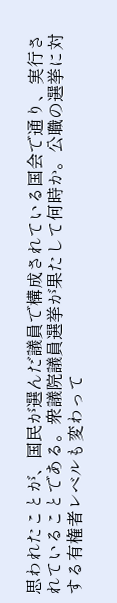思われたことが、国民が選んだ議員で構成されている国会で通り、実行されていることである。衆議院議員選挙が果たして何時か。公職の選挙に対する有権者レベルも変わって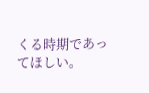くる時期であってほしい。